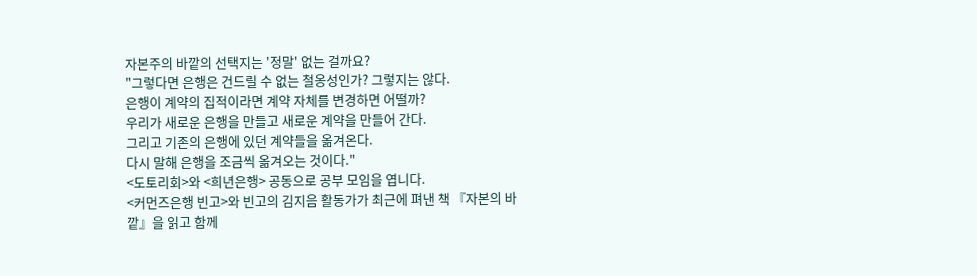자본주의 바깥의 선택지는 '정말' 없는 걸까요?
"그렇다면 은행은 건드릴 수 없는 철옹성인가? 그렇지는 않다.
은행이 계약의 집적이라면 계약 자체를 변경하면 어떨까?
우리가 새로운 은행을 만들고 새로운 계약을 만들어 간다.
그리고 기존의 은행에 있던 계약들을 옮겨온다.
다시 말해 은행을 조금씩 옮겨오는 것이다."
<도토리회>와 <희년은행> 공동으로 공부 모임을 엽니다.
<커먼즈은행 빈고>와 빈고의 김지음 활동가가 최근에 펴낸 책 『자본의 바깥』을 읽고 함께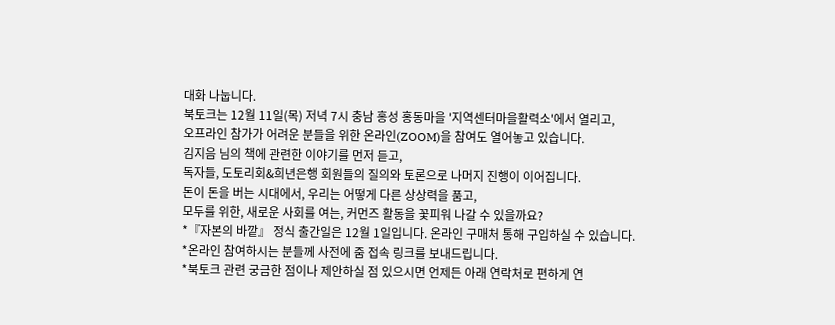대화 나눕니다.
북토크는 12월 11일(목) 저녁 7시 충남 홍성 홍동마을 '지역센터마을활력소'에서 열리고,
오프라인 참가가 어려운 분들을 위한 온라인(ZOOM)을 참여도 열어놓고 있습니다.
김지음 님의 책에 관련한 이야기를 먼저 듣고,
독자들, 도토리회&희년은행 회원들의 질의와 토론으로 나머지 진행이 이어집니다.
돈이 돈을 버는 시대에서, 우리는 어떻게 다른 상상력을 품고,
모두를 위한, 새로운 사회를 여는, 커먼즈 활동을 꽃피워 나갈 수 있을까요?
*『자본의 바깥』 정식 출간일은 12월 1일입니다. 온라인 구매처 통해 구입하실 수 있습니다.
*온라인 참여하시는 분들께 사전에 줌 접속 링크를 보내드립니다.
*북토크 관련 궁금한 점이나 제안하실 점 있으시면 언제든 아래 연락처로 편하게 연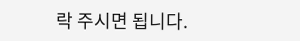락 주시면 됩니다.